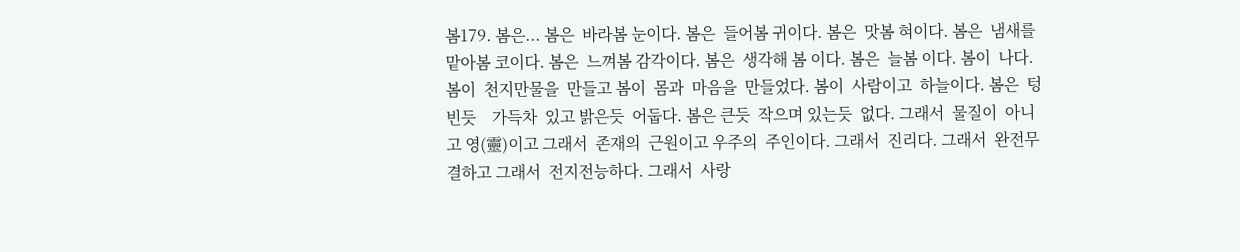봄179. 봄은... 봄은  바라봄 눈이다. 봄은  들어봄 귀이다. 봄은  맛봄 혀이다. 봄은  냄새를  맡아봄 코이다. 봄은  느껴봄 감각이다. 봄은  생각해 봄 이다. 봄은  늘봄 이다. 봄이  나다. 봄이  천지만물을  만들고 봄이  몸과  마음을  만들었다. 봄이  사람이고  하늘이다. 봄은  텅빈듯    가득차  있고 밝은듯  어둡다. 봄은 큰듯  작으며 있는듯  없다. 그래서  물질이  아니고 영(靈)이고 그래서  존재의  근원이고 우주의  주인이다. 그래서  진리다. 그래서  완전무결하고 그래서  전지전능하다. 그래서  사랑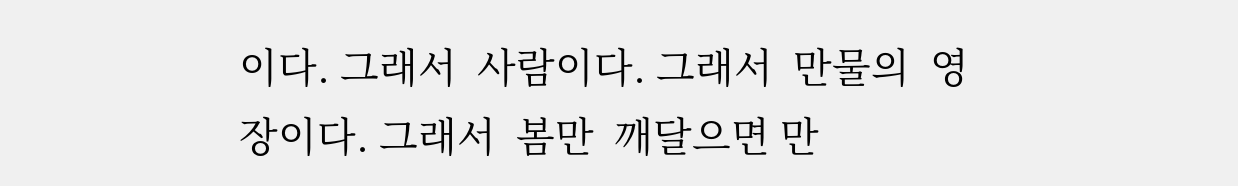이다. 그래서  사람이다. 그래서  만물의  영장이다. 그래서  봄만  깨달으면 만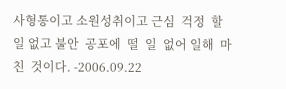사형통이고 소원성취이고 근심  걱정  할  일 없고 불안  공포에  떨  일  없어 일해  마친  것이다. -2006.09.22